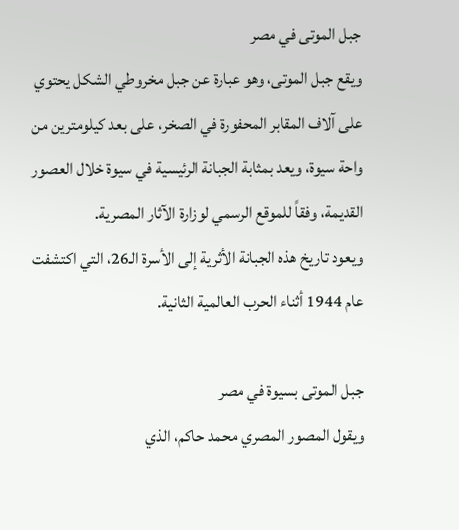جبل الموتى في مصر
ويقع جبل الموتى، وهو عبارة عن جبل مخروطي الشكل يحتوي على آلاف المقابر المحفورة في الصخر، على بعد كيلومترين من واحة سيوة، ويعد بمثابة الجبانة الرئيسية في سيوة خلال العصور القديمة، وفقاً للموقع الرسمي لوزارة الآثار المصرية.
ويعود تاريخ هذه الجبانة الأثرية إلى الأسرة الـ26، التي اكتشفت عام 1944 أثناء الحرب العالمية الثانية.

جبل الموتى بسيوة في مصر
ويقول المصور المصري محمد حاكم، الذي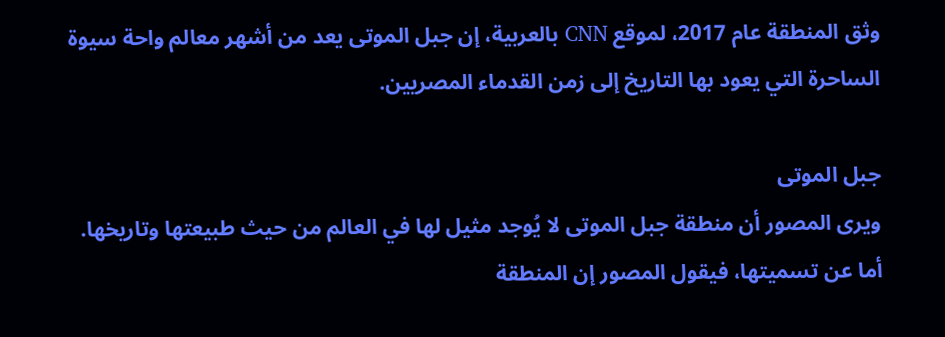وثق المنطقة عام 2017، لموقع CNN بالعربية، إن جبل الموتى يعد من أشهر معالم واحة سيوة الساحرة التي يعود بها التاريخ إلى زمن القدماء المصريين.

جبل الموتى
ويرى المصور أن منطقة جبل الموتى لا يُوجد مثيل لها في العالم من حيث طبيعتها وتاريخها.
أما عن تسميتها، فيقول المصور إن المنطقة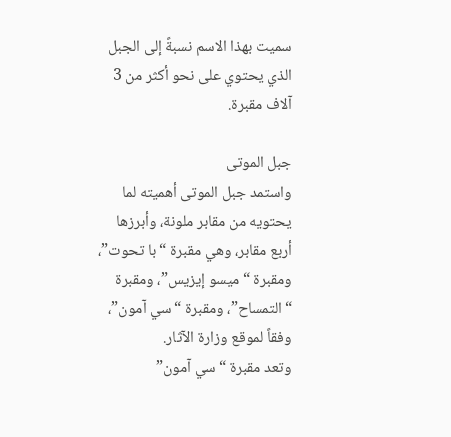سميت بهذا الاسم نسبةً إلى الجبل الذي يحتوي على نحو أكثر من 3 آلاف مقبرة.

جبل الموتى
واستمد جبل الموتى أهميته لما يحتويه من مقابر ملونة، وأبرزها أربع مقابر، وهي مقبرة “با تحوت”، ومقبرة “ميسو إيزيس”، ومقبرة “التمساح”، ومقبرة “سي آمون”، وفقاً لموقع وزارة الآثار.
وتعد مقبرة “سي آمون”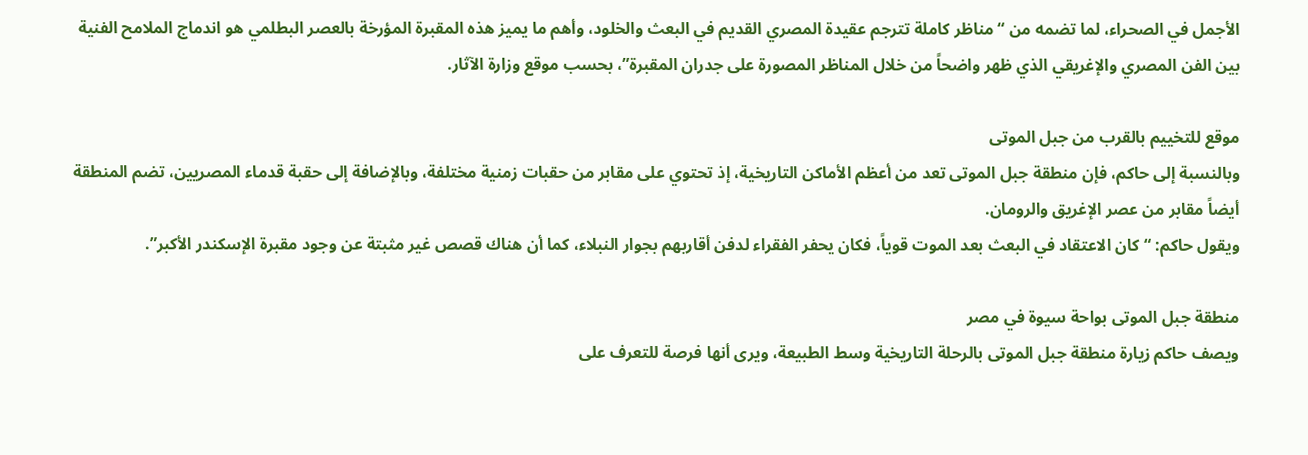الأجمل في الصحراء، لما تضمه من “مناظر كاملة تترجم عقيدة المصري القديم في البعث والخلود، وأهم ما يميز هذه المقبرة المؤرخة بالعصر البطلمي هو اندماج الملامح الفنية بين الفن المصري والإغريقي الذي ظهر واضحاً من خلال المناظر المصورة على جدران المقبرة”، بحسب موقع وزارة الآثار.

موقع للتخييم بالقرب من جبل الموتى
وبالنسبة إلى حاكم، فإن منطقة جبل الموتى تعد من أعظم الأماكن التاريخية، إذ تحتوي على مقابر من حقبات زمنية مختلفة، وبالإضافة إلى حقبة قدماء المصريين، تضم المنطقة أيضاً مقابر من عصر الإغريق والرومان.
ويقول حاكم: “كان الاعتقاد في البعث بعد الموت قوياً، فكان يحفر الفقراء لدفن أقاربهم بجوار النبلاء، كما أن هناك قصص غير مثبتة عن وجود مقبرة الإسكندر الأكبر”.

منطقة جبل الموتى بواحة سيوة في مصر
ويصف حاكم زيارة منطقة جبل الموتى بالرحلة التاريخية وسط الطبيعة، ويرى أنها فرصة للتعرف على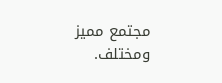مجتمع مميز ومختلف.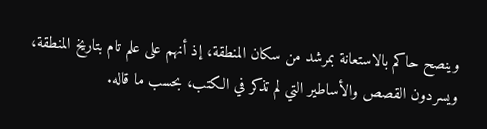وينصح حاكم بالاستعانة بمرشد من سكان المنطقة، إذ أنهم على علم تام بتاريخ المنطقة، ويسردون القصص والأساطير التي لم تذكر في الكتب، بحسب ما قاله.